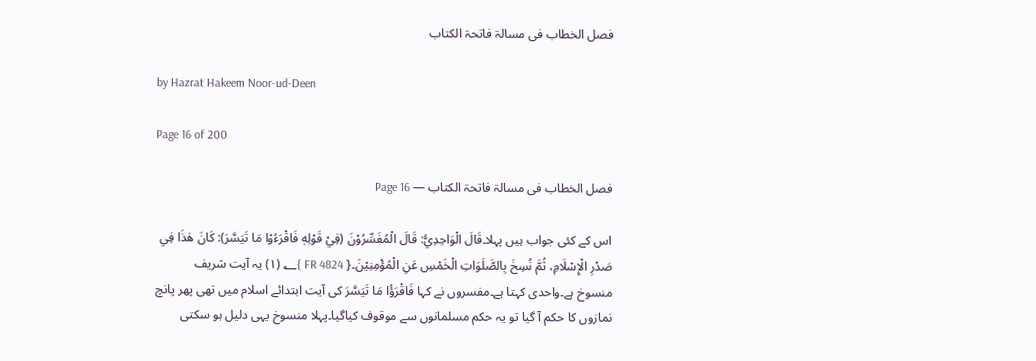فصل الخطاب فی مسالۃ فاتحۃ الکتاب

by Hazrat Hakeem Noor-ud-Deen

Page 16 of 200

فصل الخطاب فی مسالۃ فاتحۃ الکتاب — Page 16

اس کے کئی جواب ہیں پہلا۔قَالَ الْوَاحِدِيُّ: قَالَ الْمُفَسِّرُوْنَ (فِيْ قَوْلِهٖ فَاقْرَءُوْا مَا تَيَسَّرَ): كَانَ هٰذَا فِي صَدْرِ الْإِسْلَامِ، ثُمَّ نُسِخَ بِالصَّلَوَاتِ الْخَمْسِ عَنِ الْمُؤْمِنِيْنَ۔{ FR 4824 }؂ (۱) یہ آیت شریف منسوخ ہے۔واحدی کہتا ہے۔مفسروں نے کہا فَاقْرَؤُا مَا تَیَسَّرَ کی آیت ابتدائے اسلام میں تھی پھر پانچ نمازوں کا حکم آ گیا تو یہ حکم مسلمانوں سے موقوف کیاگیا۔پہلا منسوخ یہی دلیل ہو سکتی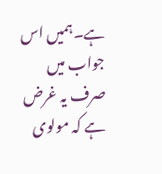ہے۔ہمیں اس جواب میں صرف یہ غرض ہے کہ مولوی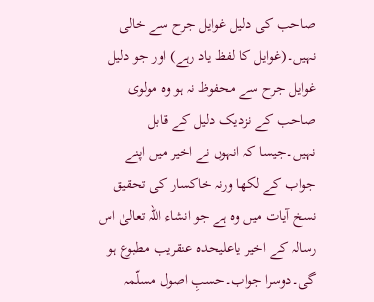صاحب کی دلیل غوایل جرح سے خالی نہیں۔(غوایل کا لفظ یاد رہے) اور جو دلیل غوایل جرح سے محفوظ نہ ہو وہ مولوی صاحب کے نزدیک دلیل کے قابل نہیں۔جیسا کہ انہوں نے اخیر میں اپنے جواب کے لکھا ورنہ خاکسار کی تحقیق نسخ آیات میں وہ ہے جو انشاء اللہ تعالیٰ اس رسالہ کے اخیر یاعلیحدہ عنقریب مطبوع ہو گی۔دوسرا جواب۔حسبِ اصول مسلّمہ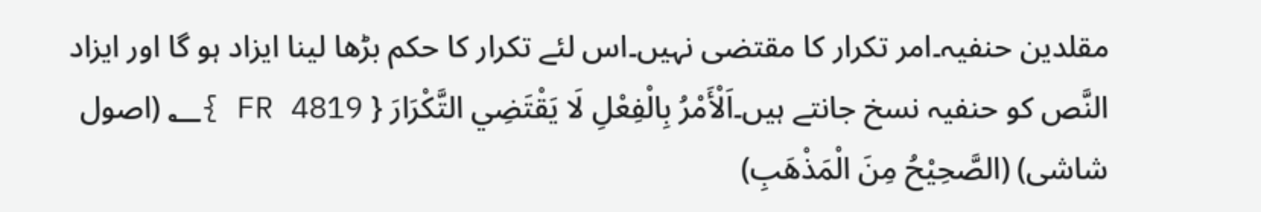مقلدین حنفیہ۔امر تکرار کا مقتضی نہیں۔اس لئے تکرار کا حکم بڑھا لینا ایزاد ہو گا اور ایزاد النَّص کو حنفیہ نسخ جانتے ہیں۔اَلْأَمْرُ بِالْفِعْلِ لَا يَقْتَضِي التَّكْرَارَ { FR 4819 }؂ (اصول شاشی) (الصَّحِیْحُ مِنَ الْمَذْھَبِ)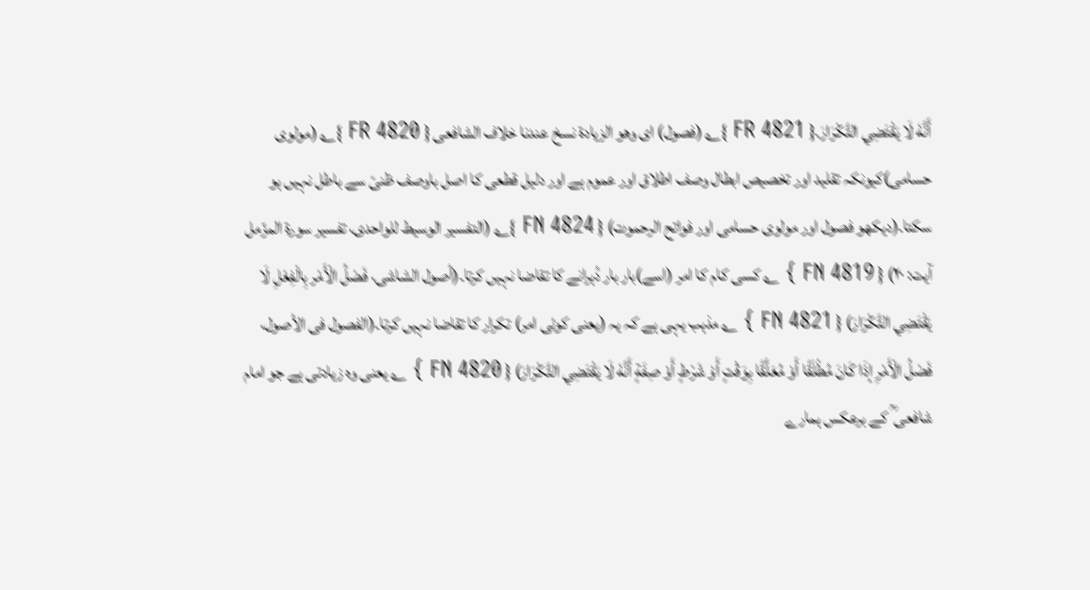أَنَّهٗ لَا يَقْتَضِي التَّكْرَارَ۔{ FR 4821 }؂ (فصول) ای وھو الزیادة نسخ عندنا خلاف الشافعی { FR 4820 }؂ (مولوی حسامی)کیونکہ تقلید اور تخصیص ابطال وصف اطلاق اور عموم ہے اور دلیل قطعی کا اصل باوصف ظنیّ سے باطل نہیں ہو سکتا۔(دیکھو فصول اور مولوی حسامی اور فواتح الرحموت) { FN 4824 }؂ (التفسیر الوسیط للواحدی، تفسیر سورۃ المزّمل آیت: ۲۰) { FN 4819 } ؂ کسی کام کا امر (اسے)بار بار دُہرانے کا تقاضا نہیں کرتا۔(أصول الشاشی، فَصْلُ الْأَمْر بِالْفِعْلِ لَا يَقْتَضِي التَّكْرَارَ) { FN 4821 } ؂ مذہب یہی ہے کہ یہ (یعنی کوئی امر) تکرار کا تقاضا نہیں کرتا۔(الفصول فی الأصول، فَصْلُ الْأَمْرِ إذَا كَانَ مُطْلَقًا أَوْ مُعَلَّقًا بِوَقْتٍ أَوْ شَرْطٍ أَوْ صِفَةٍ أَنَّهٗ لَا يَقْتَضِي التَّكْرَارَ) { FN 4820 } ؂ یعنی وہ زیادتی ہے جو امام شافعی ؒ کے برعکس ہمارے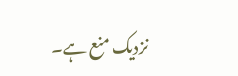نزدیک منع ہے۔